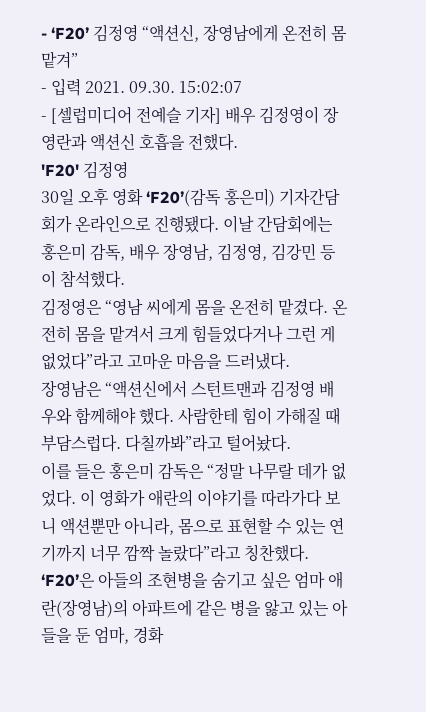- ‘F20’ 김정영 “액션신, 장영남에게 온전히 몸 맡겨”
- 입력 2021. 09.30. 15:02:07
- [셀럽미디어 전예슬 기자] 배우 김정영이 장영란과 액션신 호흡을 전했다.
'F20' 김정영
30일 오후 영화 ‘F20’(감독 홍은미) 기자간담회가 온라인으로 진행됐다. 이날 간담회에는 홍은미 감독, 배우 장영남, 김정영, 김강민 등이 참석했다.
김정영은 “영남 씨에게 몸을 온전히 맡겼다. 온전히 몸을 맡겨서 크게 힘들었다거나 그런 게 없었다”라고 고마운 마음을 드러냈다.
장영남은 “액션신에서 스턴트맨과 김정영 배우와 함께해야 했다. 사람한테 힘이 가해질 때 부담스럽다. 다칠까봐”라고 털어놨다.
이를 들은 홍은미 감독은 “정말 나무랄 데가 없었다. 이 영화가 애란의 이야기를 따라가다 보니 액션뿐만 아니라, 몸으로 표현할 수 있는 연기까지 너무 깜짝 놀랐다”라고 칭찬했다.
‘F20’은 아들의 조현병을 숨기고 싶은 엄마 애란(장영남)의 아파트에 같은 병을 앓고 있는 아들을 둔 엄마, 경화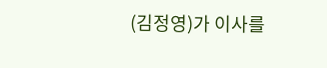(김정영)가 이사를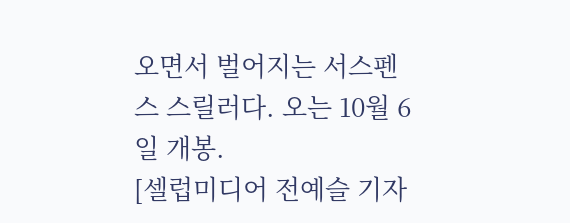오면서 벌어지는 서스펜스 스릴러다. 오는 10월 6일 개봉.
[셀럽미디어 전예슬 기자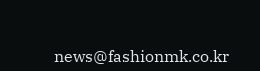news@fashionmk.co.kr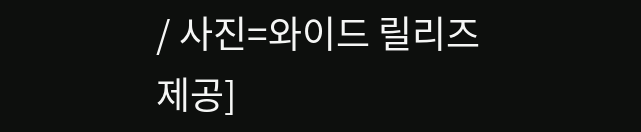/ 사진=와이드 릴리즈 제공]